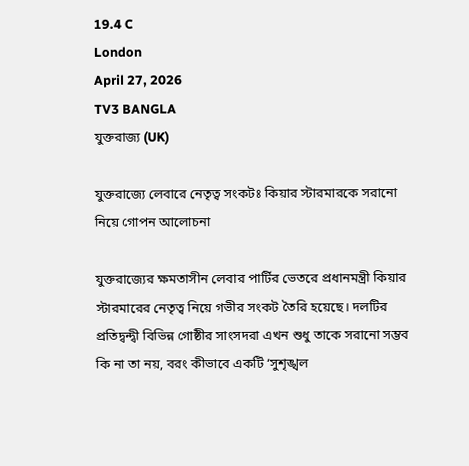19.4 C
London
April 27, 2026
TV3 BANGLA
যুক্তরাজ্য (UK)

যুক্তরাজ্যে লেবারে নেতৃত্ব সংকটঃ কিয়ার স্টারমারকে সরানো নিয়ে গোপন আলোচনা

যুক্তরাজ্যের ক্ষমতাসীন লেবার পার্টির ভেতরে প্রধানমন্ত্রী কিয়ার স্টারমারের নেতৃত্ব নিয়ে গভীর সংকট তৈরি হয়েছে। দলটির প্রতিদ্বন্দ্বী বিভিন্ন গোষ্ঠীর সাংসদরা এখন শুধু তাকে সরানো সম্ভব কি না তা নয়, বরং কীভাবে একটি ‘সুশৃঙ্খল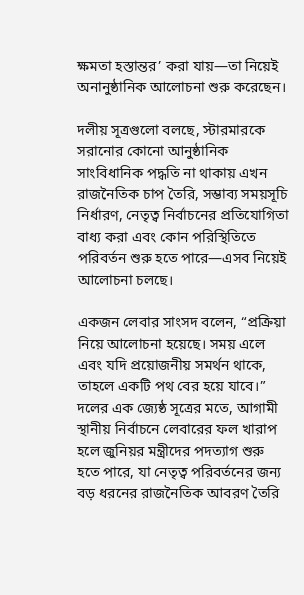ক্ষমতা হস্তান্তর’ করা যায়—তা নিয়েই অনানুষ্ঠানিক আলোচনা শুরু করেছেন।

দলীয় সূত্রগুলো বলছে, স্টারমারকে সরানোর কোনো আনুষ্ঠানিক সাংবিধানিক পদ্ধতি না থাকায় এখন রাজনৈতিক চাপ তৈরি, সম্ভাব্য সময়সূচি নির্ধারণ, নেতৃত্ব নির্বাচনের প্রতিযোগিতা বাধ্য করা এবং কোন পরিস্থিতিতে পরিবর্তন শুরু হতে পারে—এসব নিয়েই আলোচনা চলছে।

একজন লেবার সাংসদ বলেন, “প্রক্রিয়া নিয়ে আলোচনা হয়েছে। সময় এলে এবং যদি প্রয়োজনীয় সমর্থন থাকে, তাহলে একটি পথ বের হয়ে যাবে।”
দলের এক জ্যেষ্ঠ সূত্রের মতে, আগামী স্থানীয় নির্বাচনে লেবারের ফল খারাপ হলে জুনিয়র মন্ত্রীদের পদত্যাগ শুরু হতে পারে, যা নেতৃত্ব পরিবর্তনের জন্য বড় ধরনের রাজনৈতিক আবরণ তৈরি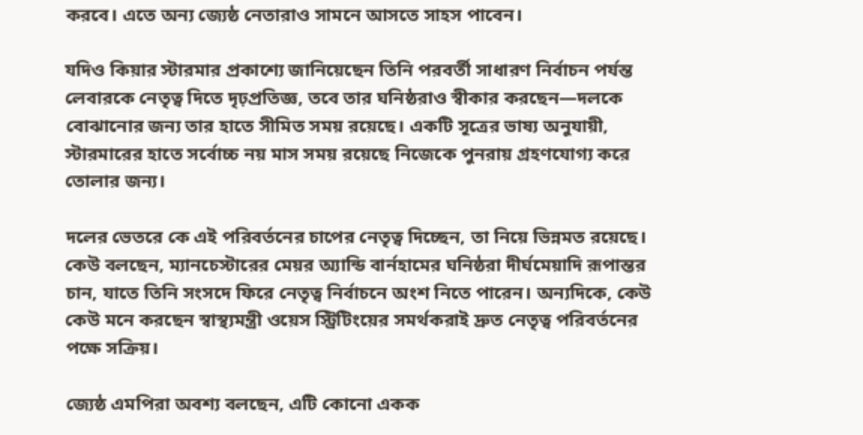করবে। এতে অন্য জ্যেষ্ঠ নেতারাও সামনে আসতে সাহস পাবেন।

যদিও কিয়ার স্টারমার প্রকাশ্যে জানিয়েছেন তিনি পরবর্তী সাধারণ নির্বাচন পর্যন্ত লেবারকে নেতৃত্ব দিতে দৃঢ়প্রতিজ্ঞ, তবে তার ঘনিষ্ঠরাও স্বীকার করছেন—দলকে বোঝানোর জন্য তার হাতে সীমিত সময় রয়েছে। একটি সূত্রের ভাষ্য অনুযায়ী, স্টারমারের হাতে সর্বোচ্চ নয় মাস সময় রয়েছে নিজেকে পুনরায় গ্রহণযোগ্য করে তোলার জন্য।

দলের ভেতরে কে এই পরিবর্তনের চাপের নেতৃত্ব দিচ্ছেন, তা নিয়ে ভিন্নমত রয়েছে। কেউ বলছেন, ম্যানচেস্টারের মেয়র অ্যান্ডি বার্নহামের ঘনিষ্ঠরা দীর্ঘমেয়াদি রূপান্তর চান, যাতে তিনি সংসদে ফিরে নেতৃত্ব নির্বাচনে অংশ নিতে পারেন। অন্যদিকে, কেউ কেউ মনে করছেন স্বাস্থ্যমন্ত্রী ওয়েস স্ট্রিটিংয়ের সমর্থকরাই দ্রুত নেতৃত্ব পরিবর্তনের পক্ষে সক্রিয়।

জ্যেষ্ঠ এমপিরা অবশ্য বলছেন, এটি কোনো একক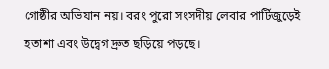গোষ্ঠীর অভিযান নয়। বরং পুরো সংসদীয় লেবার পার্টিজুড়েই হতাশা এবং উদ্বেগ দ্রুত ছড়িয়ে পড়ছে।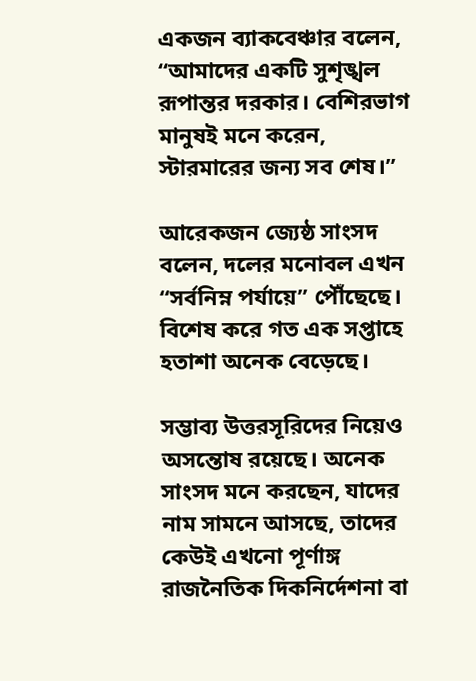একজন ব্যাকবেঞ্চার বলেন, “আমাদের একটি সুশৃঙ্খল রূপান্তর দরকার। বেশিরভাগ মানুষই মনে করেন, স্টারমারের জন্য সব শেষ।”

আরেকজন জ্যেষ্ঠ সাংসদ বলেন, দলের মনোবল এখন “সর্বনিম্ন পর্যায়ে” পৌঁছেছে। বিশেষ করে গত এক সপ্তাহে হতাশা অনেক বেড়েছে।

সম্ভাব্য উত্তরসূরিদের নিয়েও অসন্তোষ রয়েছে। অনেক সাংসদ মনে করছেন, যাদের নাম সামনে আসছে, তাদের কেউই এখনো পূর্ণাঙ্গ রাজনৈতিক দিকনির্দেশনা বা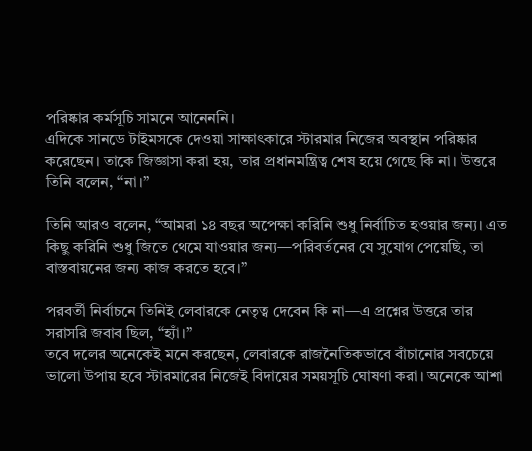পরিষ্কার কর্মসূচি সামনে আনেননি।
এদিকে সানডে টাইমসকে দেওয়া সাক্ষাৎকারে স্টারমার নিজের অবস্থান পরিষ্কার করেছেন। তাকে জিজ্ঞাসা করা হয়, তার প্রধানমন্ত্রিত্ব শেষ হয়ে গেছে কি না। উত্তরে তিনি বলেন, “না।”

তিনি আরও বলেন, “আমরা ১৪ বছর অপেক্ষা করিনি শুধু নির্বাচিত হওয়ার জন্য। এত কিছু করিনি শুধু জিতে থেমে যাওয়ার জন্য—পরিবর্তনের যে সুযোগ পেয়েছি, তা বাস্তবায়নের জন্য কাজ করতে হবে।”

পরবর্তী নির্বাচনে তিনিই লেবারকে নেতৃত্ব দেবেন কি না—এ প্রশ্নের উত্তরে তার সরাসরি জবাব ছিল, “হ্যাঁ।”
তবে দলের অনেকেই মনে করছেন, লেবারকে রাজনৈতিকভাবে বাঁচানোর সবচেয়ে ভালো উপায় হবে স্টারমারের নিজেই বিদায়ের সময়সূচি ঘোষণা করা। অনেকে আশা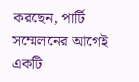করছেন, পার্টি সম্মেলনের আগেই একটি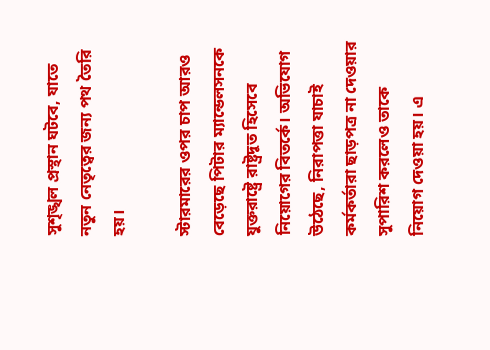সুশৃঙ্খল প্রস্থান ঘটবে, যাতে নতুন নেতৃত্বের জন্য পথ তৈরি হয়।

স্টারমারের ওপর চাপ আরও বেড়েছে পিটার ম্যান্ডেলসনকে যুক্তরাষ্ট্রে রাষ্ট্রদূত হিসেবে নিয়োগের বিতর্কে। অভিযোগ উঠেছে, নিরাপত্তা যাচাই কর্মকর্তারা ছাড়পত্র না দেওয়ার সুপারিশ করলেও তাকে নিয়োগ দেওয়া হয়। এ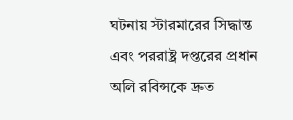ঘটনায় স্টারমারের সিদ্ধান্ত এবং পররাষ্ট্র দপ্তরের প্রধান অলি রবিন্সকে দ্রুত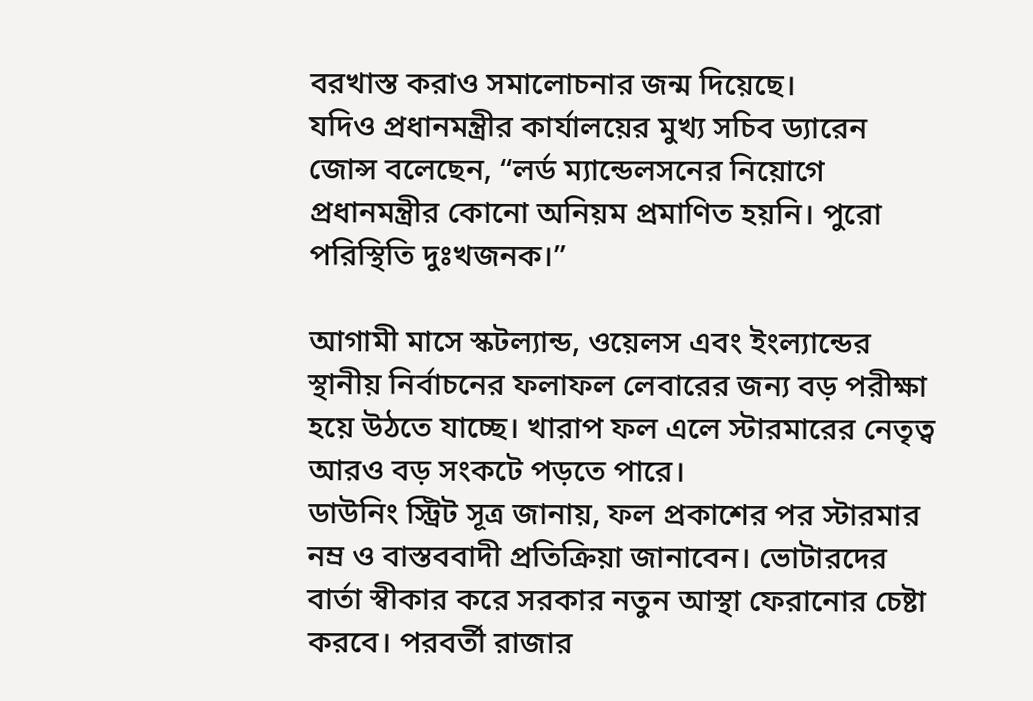বরখাস্ত করাও সমালোচনার জন্ম দিয়েছে।
যদিও প্রধানমন্ত্রীর কার্যালয়ের মুখ্য সচিব ড্যারেন জোন্স বলেছেন, “লর্ড ম্যান্ডেলসনের নিয়োগে প্রধানমন্ত্রীর কোনো অনিয়ম প্রমাণিত হয়নি। পুরো পরিস্থিতি দুঃখজনক।”

আগামী মাসে স্কটল্যান্ড, ওয়েলস এবং ইংল্যান্ডের স্থানীয় নির্বাচনের ফলাফল লেবারের জন্য বড় পরীক্ষা হয়ে উঠতে যাচ্ছে। খারাপ ফল এলে স্টারমারের নেতৃত্ব আরও বড় সংকটে পড়তে পারে।
ডাউনিং স্ট্রিট সূত্র জানায়, ফল প্রকাশের পর স্টারমার নম্র ও বাস্তববাদী প্রতিক্রিয়া জানাবেন। ভোটারদের বার্তা স্বীকার করে সরকার নতুন আস্থা ফেরানোর চেষ্টা করবে। পরবর্তী রাজার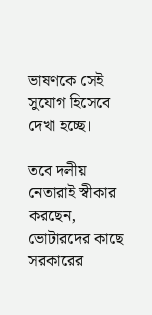ভাষণকে সেই সুযোগ হিসেবে দেখা হচ্ছে।

তবে দলীয় নেতারাই স্বীকার করছেন, ভোটারদের কাছে সরকারের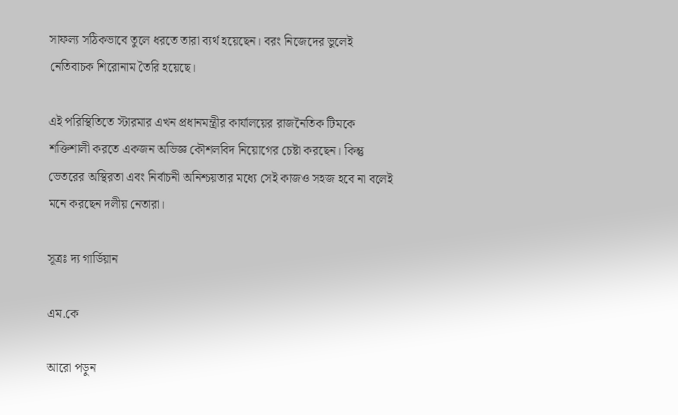সাফল্য সঠিকভাবে তুলে ধরতে তারা ব্যর্থ হয়েছেন। বরং নিজেদের ভুলেই নেতিবাচক শিরোনাম তৈরি হয়েছে।

এই পরিস্থিতিতে স্টারমার এখন প্রধানমন্ত্রীর কার্যালয়ের রাজনৈতিক টিমকে শক্তিশালী করতে একজন অভিজ্ঞ কৌশলবিদ নিয়োগের চেষ্টা করছেন। কিন্তু ভেতরের অস্থিরতা এবং নির্বাচনী অনিশ্চয়তার মধ্যে সেই কাজও সহজ হবে না বলেই মনে করছেন দলীয় নেতারা।

সূত্রঃ দ্য গার্ডিয়ান

এম.কে

আরো পড়ুন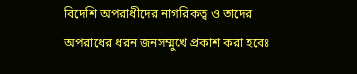বিদেশি অপরাধীদের নাগরিকত্ব ও তাদের অপরাধের ধরন জনসম্মুখে প্রকাশ করা হবেঃ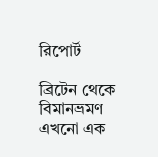রিপোর্ট

ব্রিটেন থেকে বিমানভ্রমণ এখনো এক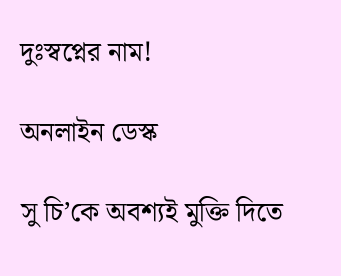দুঃস্বপ্নের নাম!

অনলাইন ডেস্ক

সু চি’কে অবশ্যই মুক্তি দিতে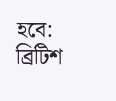হবে: ব্রিটিশ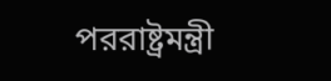পররাষ্ট্রমন্ত্রী